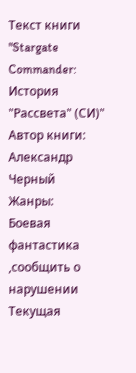Текст книги "Stargate Commander: История "Рассвета" (СИ)"
Автор книги: Александр Черный
Жанры:
Боевая фантастика
,сообщить о нарушении
Текущая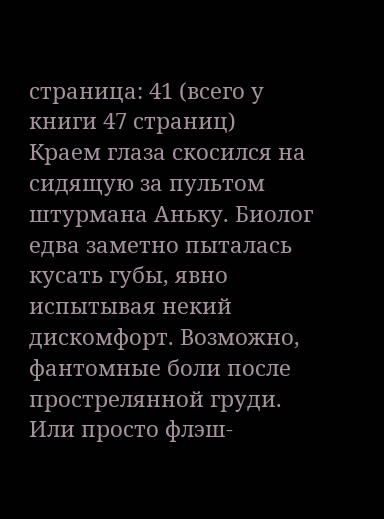страница: 41 (всего у книги 47 страниц)
Краем глаза скосился на сидящую за пультом штурмана Аньку. Биолог едва заметно пыталась кусать губы, явно испытывая некий дискомфорт. Возможно, фантомные боли после прострелянной груди. Или просто флэш-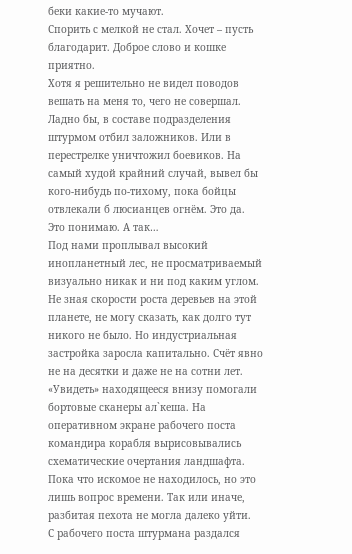беки какие-то мучают.
Спорить с мелкой не стал. Хочет – пусть благодарит. Доброе слово и кошке приятно.
Хотя я решительно не видел поводов вешать на меня то, чего не совершал.
Ладно бы, в составе подразделения штурмом отбил заложников. Или в перестрелке уничтожил боевиков. На самый худой крайний случай, вывел бы кого-нибудь по-тихому, пока бойцы отвлекали б люсианцев огнём. Это да. Это понимаю. А так…
Под нами проплывал высокий инопланетный лес, не просматриваемый визуально никак и ни под каким углом. Не зная скорости роста деревьев на этой планете, не могу сказать, как долго тут никого не было. Но индустриальная застройка заросла капитально. Счёт явно не на десятки и даже не на сотни лет.
«Увидеть» находящееся внизу помогали бортовые сканеры ал`кеша. На оперативном экране рабочего поста командира корабля вырисовывались схематические очертания ландшафта. Пока что искомое не находилось, но это лишь вопрос времени. Так или иначе, разбитая пехота не могла далеко уйти.
С рабочего поста штурмана раздался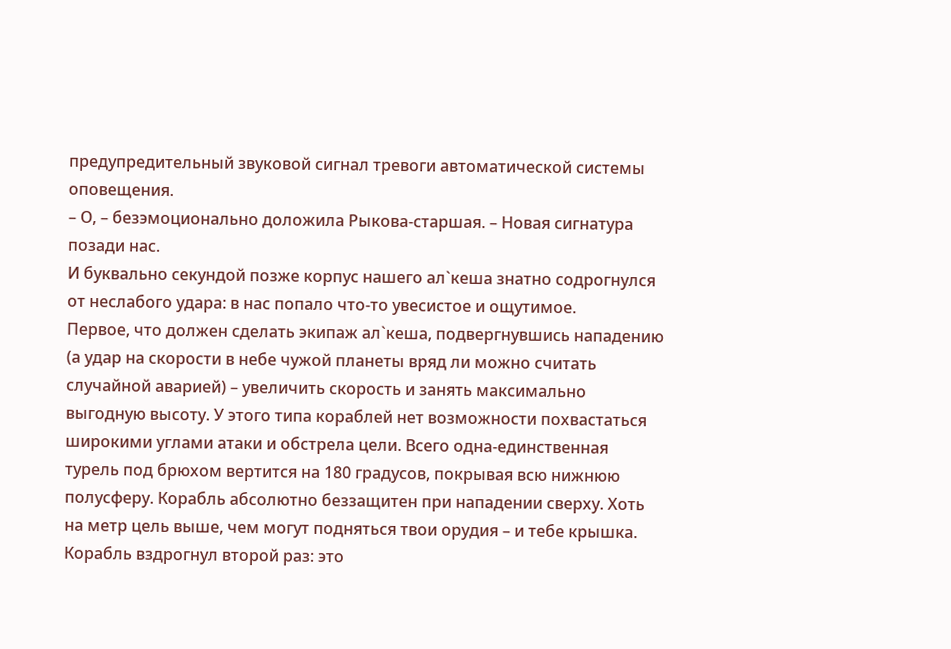предупредительный звуковой сигнал тревоги автоматической системы оповещения.
– О, – безэмоционально доложила Рыкова-старшая. – Новая сигнатура позади нас.
И буквально секундой позже корпус нашего ал`кеша знатно содрогнулся от неслабого удара: в нас попало что-то увесистое и ощутимое.
Первое, что должен сделать экипаж ал`кеша, подвергнувшись нападению (а удар на скорости в небе чужой планеты вряд ли можно считать случайной аварией) – увеличить скорость и занять максимально выгодную высоту. У этого типа кораблей нет возможности похвастаться широкими углами атаки и обстрела цели. Всего одна-единственная турель под брюхом вертится на 180 градусов, покрывая всю нижнюю полусферу. Корабль абсолютно беззащитен при нападении сверху. Хоть на метр цель выше, чем могут подняться твои орудия – и тебе крышка.
Корабль вздрогнул второй раз: это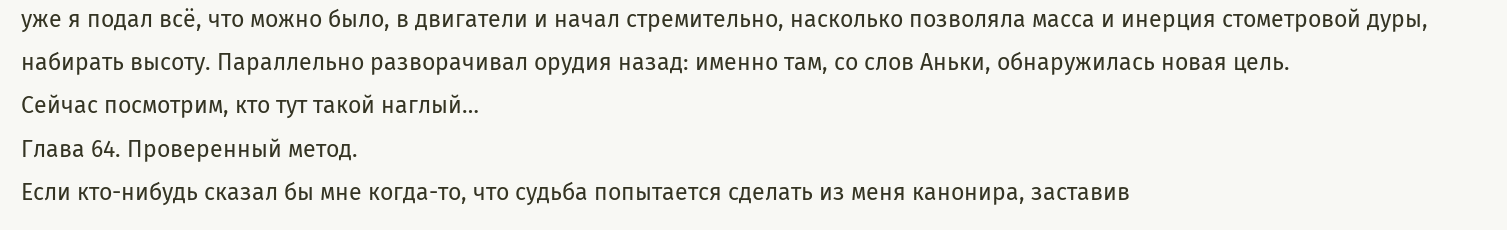уже я подал всё, что можно было, в двигатели и начал стремительно, насколько позволяла масса и инерция стометровой дуры, набирать высоту. Параллельно разворачивал орудия назад: именно там, со слов Аньки, обнаружилась новая цель.
Сейчас посмотрим, кто тут такой наглый…
Глава 64. Проверенный метод.
Если кто-нибудь сказал бы мне когда-то, что судьба попытается сделать из меня канонира, заставив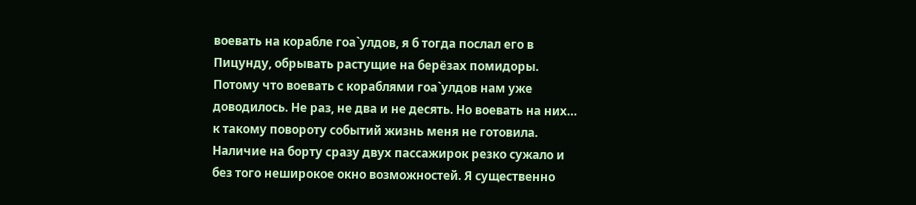воевать на корабле гоа`улдов, я б тогда послал его в Пицунду, обрывать растущие на берёзах помидоры.
Потому что воевать с кораблями гоа`улдов нам уже доводилось. Не раз, не два и не десять. Но воевать на них… к такому повороту событий жизнь меня не готовила.
Наличие на борту сразу двух пассажирок резко сужало и без того неширокое окно возможностей. Я существенно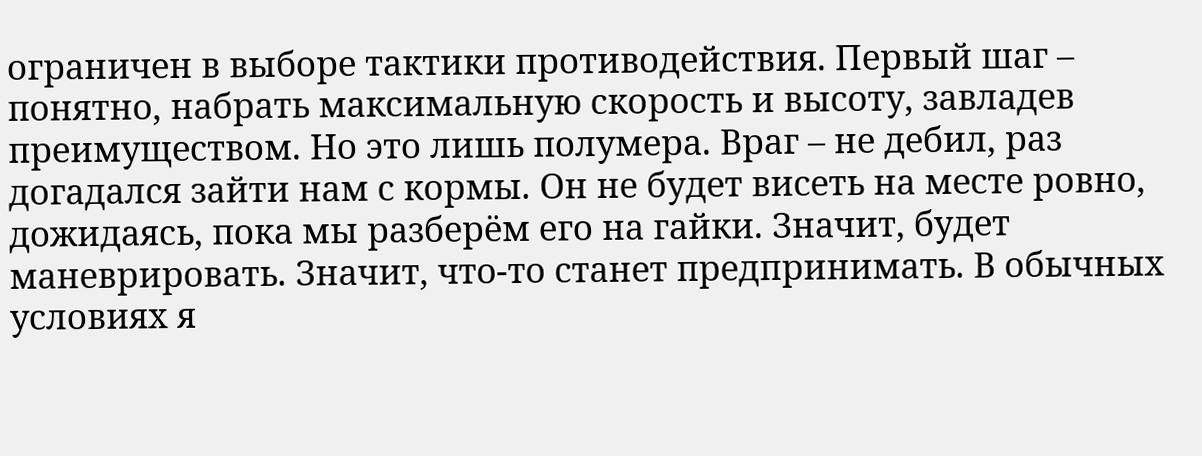ограничен в выборе тактики противодействия. Первый шаг – понятно, набрать максимальную скорость и высоту, завладев преимуществом. Но это лишь полумера. Враг – не дебил, раз догадался зайти нам с кормы. Он не будет висеть на месте ровно, дожидаясь, пока мы разберём его на гайки. Значит, будет маневрировать. Значит, что-то станет предпринимать. В обычных условиях я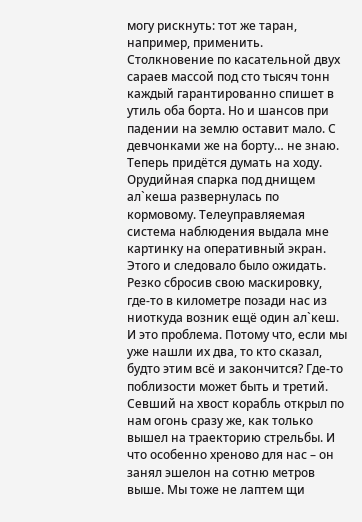могу рискнуть: тот же таран, например, применить. Столкновение по касательной двух сараев массой под сто тысяч тонн каждый гарантированно спишет в утиль оба борта. Но и шансов при падении на землю оставит мало. С девчонками же на борту… не знаю. Теперь придётся думать на ходу.
Орудийная спарка под днищем ал`кеша развернулась по кормовому. Телеуправляемая система наблюдения выдала мне картинку на оперативный экран. Этого и следовало было ожидать.
Резко сбросив свою маскировку, где-то в километре позади нас из ниоткуда возник ещё один ал`кеш. И это проблема. Потому что, если мы уже нашли их два, то кто сказал, будто этим всё и закончится? Где-то поблизости может быть и третий.
Севший на хвост корабль открыл по нам огонь сразу же, как только вышел на траекторию стрельбы. И что особенно хреново для нас – он занял эшелон на сотню метров выше. Мы тоже не лаптем щи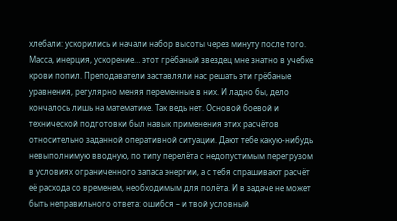хлебали: ускорились и начали набор высоты через минуту после того.
Масса, инерция, ускорение… этот грёбаный звездец мне знатно в учебке крови попил. Преподаватели заставляли нас решать эти грёбаные уравнения, регулярно меняя переменные в них. И ладно бы, дело кончалось лишь на математике. Так ведь нет. Основой боевой и технической подготовки был навык применения этих расчётов относительно заданной оперативной ситуации. Дают тебе какую-нибудь невыполнимую вводную, по типу перелёта с недопустимым перегрузом в условиях ограниченного запаса энергии, а с тебя спрашивают расчёт её расхода со временем, необходимым для полёта. И в задаче не может быть неправильного ответа: ошибся – и твой условный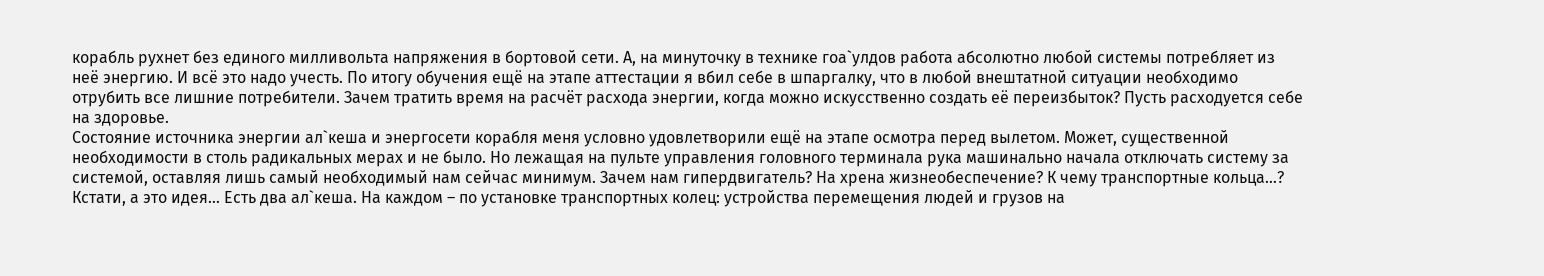корабль рухнет без единого милливольта напряжения в бортовой сети. А, на минуточку в технике гоа`улдов работа абсолютно любой системы потребляет из неё энергию. И всё это надо учесть. По итогу обучения ещё на этапе аттестации я вбил себе в шпаргалку, что в любой внештатной ситуации необходимо отрубить все лишние потребители. Зачем тратить время на расчёт расхода энергии, когда можно искусственно создать её переизбыток? Пусть расходуется себе на здоровье.
Состояние источника энергии ал`кеша и энергосети корабля меня условно удовлетворили ещё на этапе осмотра перед вылетом. Может, существенной необходимости в столь радикальных мерах и не было. Но лежащая на пульте управления головного терминала рука машинально начала отключать систему за системой, оставляя лишь самый необходимый нам сейчас минимум. Зачем нам гипердвигатель? На хрена жизнеобеспечение? К чему транспортные кольца…?
Кстати, а это идея… Есть два ал`кеша. На каждом – по установке транспортных колец: устройства перемещения людей и грузов на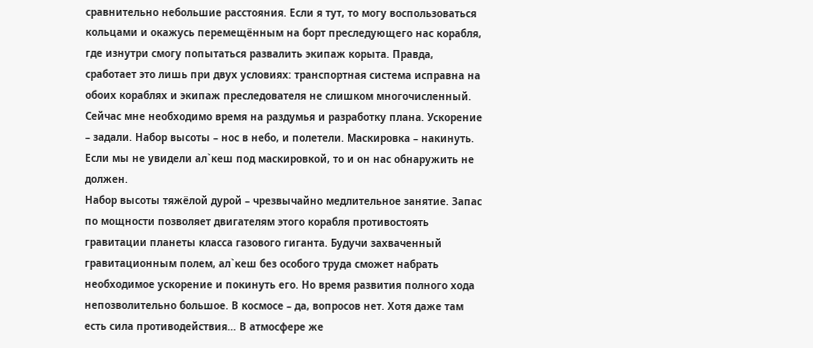сравнительно небольшие расстояния. Если я тут, то могу воспользоваться кольцами и окажусь перемещённым на борт преследующего нас корабля, где изнутри смогу попытаться развалить экипаж корыта. Правда, сработает это лишь при двух условиях: транспортная система исправна на обоих кораблях и экипаж преследователя не слишком многочисленный.
Сейчас мне необходимо время на раздумья и разработку плана. Ускорение – задали. Набор высоты – нос в небо, и полетели. Маскировка – накинуть. Если мы не увидели ал`кеш под маскировкой, то и он нас обнаружить не должен.
Набор высоты тяжёлой дурой – чрезвычайно медлительное занятие. Запас по мощности позволяет двигателям этого корабля противостоять гравитации планеты класса газового гиганта. Будучи захваченный гравитационным полем, ал`кеш без особого труда сможет набрать необходимое ускорение и покинуть его. Но время развития полного хода непозволительно большое. В космосе – да, вопросов нет. Хотя даже там есть сила противодействия… В атмосфере же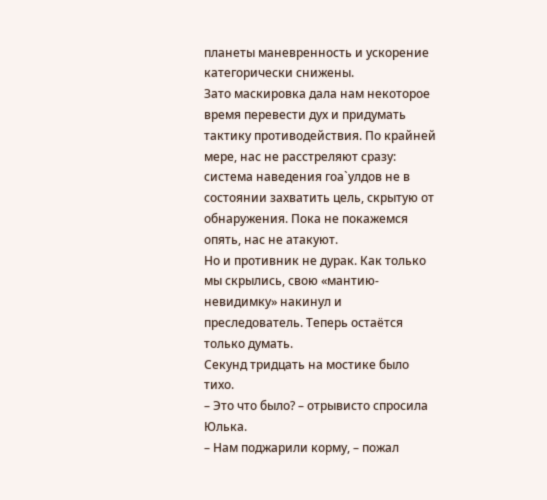планеты маневренность и ускорение категорически снижены.
Зато маскировка дала нам некоторое время перевести дух и придумать тактику противодействия. По крайней мере, нас не расстреляют сразу: система наведения гоа`улдов не в состоянии захватить цель, скрытую от обнаружения. Пока не покажемся опять, нас не атакуют.
Но и противник не дурак. Как только мы скрылись, свою «мантию-невидимку» накинул и преследователь. Теперь остаётся только думать.
Секунд тридцать на мостике было тихо.
– Это что было? – отрывисто спросила Юлька.
– Нам поджарили корму, – пожал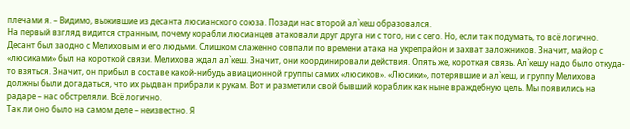плечами я. – Видимо, выжившие из десанта люсианского союза. Позади нас второй ал`кеш образовался.
На первый взгляд видится странным, почему корабли люсианцев атаковали друг друга ни с того, ни с сего. Но, если так подумать, то всё логично.
Десант был заодно с Мелиховым и его людьми. Слишком слаженно совпали по времени атака на укрепрайон и захват заложников. Значит, майор с «люсиками» был на короткой связи. Мелихова ждал ал`кеш. Значит, они координировали действия. Опять же, короткая связь. Ал`кешу надо было откуда-то взяться. Значит, он прибыл в составе какой-нибудь авиационной группы самих «люсиков». «Люсики», потерявшие и ал`кеш, и группу Мелихова должны были догадаться, что их рыдван прибрали к рукам. Вот и разметили свой бывший кораблик как ныне враждебную цель. Мы появились на радаре – нас обстреляли. Всё логично.
Так ли оно было на самом деле – неизвестно. Я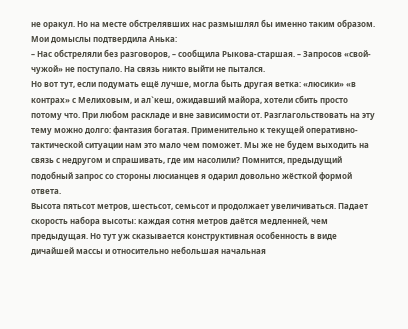не оракул. Но на месте обстрелявших нас размышлял бы именно таким образом.
Мои домыслы подтвердила Анька:
– Нас обстреляли без разговоров, – сообщила Рыкова-старшая. – Запросов «свой-чужой» не поступало. На связь никто выйти не пытался.
Но вот тут, если подумать ещё лучше, могла быть другая ветка: «люсики» «в контрах» с Мелиховым, и ал`кеш, ожидавший майора, хотели сбить просто потому что. При любом раскладе и вне зависимости от. Разглагольствовать на эту тему можно долго: фантазия богатая. Применительно к текущей оперативно-тактической ситуации нам это мало чем поможет. Мы же не будем выходить на связь с недругом и спрашивать, где им насолили? Помнится, предыдущий подобный запрос со стороны люсианцев я одарил довольно жёсткой формой ответа.
Высота пятьсот метров, шестьсот, семьсот и продолжает увеличиваться. Падает скорость набора высоты: каждая сотня метров даётся медленней, чем предыдущая. Но тут уж сказывается конструктивная особенность в виде дичайшей массы и относительно небольшая начальная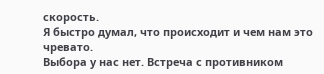скорость.
Я быстро думал, что происходит и чем нам это чревато.
Выбора у нас нет. Встреча с противником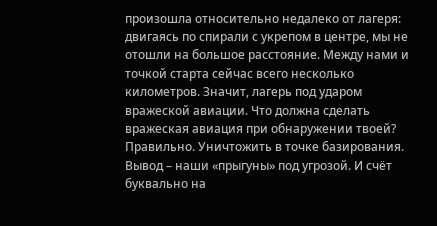произошла относительно недалеко от лагеря: двигаясь по спирали с укрепом в центре, мы не отошли на большое расстояние. Между нами и точкой старта сейчас всего несколько километров. Значит, лагерь под ударом вражеской авиации. Что должна сделать вражеская авиация при обнаружении твоей? Правильно. Уничтожить в точке базирования. Вывод – наши «прыгуны» под угрозой. И счёт буквально на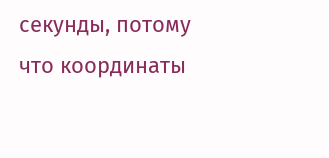секунды, потому что координаты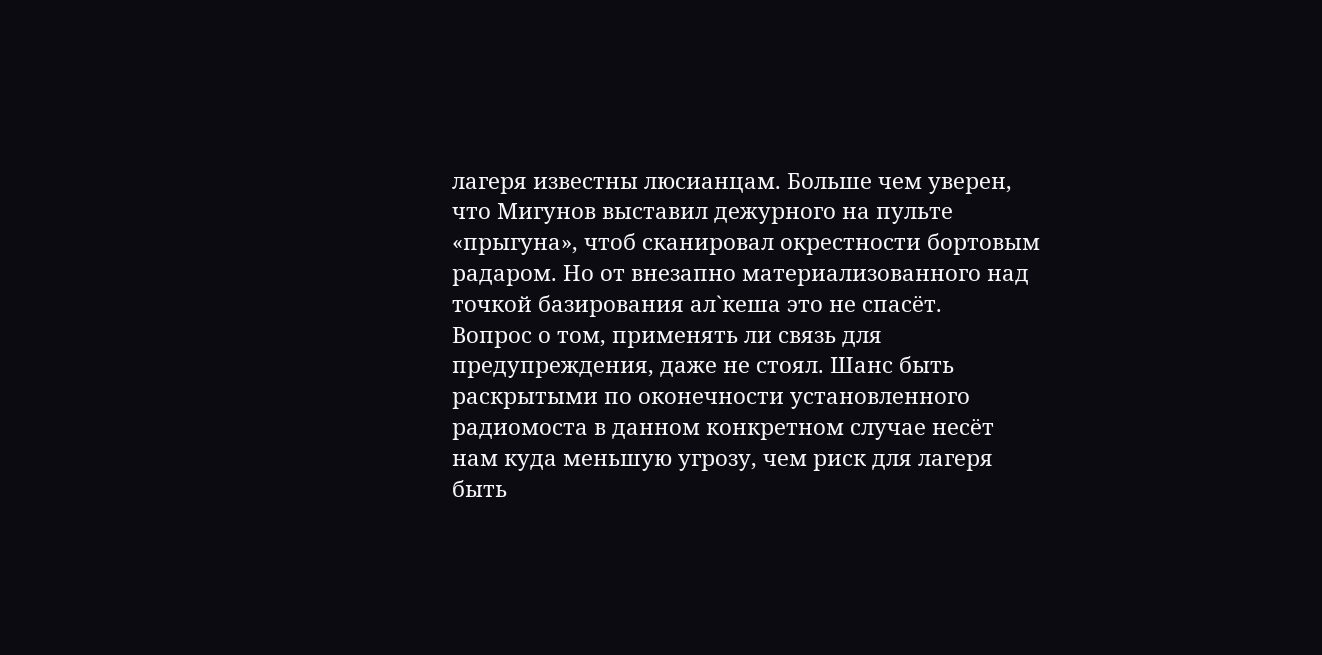лагеря известны люсианцам. Больше чем уверен, что Мигунов выставил дежурного на пульте «прыгуна», чтоб сканировал окрестности бортовым радаром. Но от внезапно материализованного над точкой базирования ал`кеша это не спасёт.
Вопрос о том, применять ли связь для предупреждения, даже не стоял. Шанс быть раскрытыми по оконечности установленного радиомоста в данном конкретном случае несёт нам куда меньшую угрозу, чем риск для лагеря быть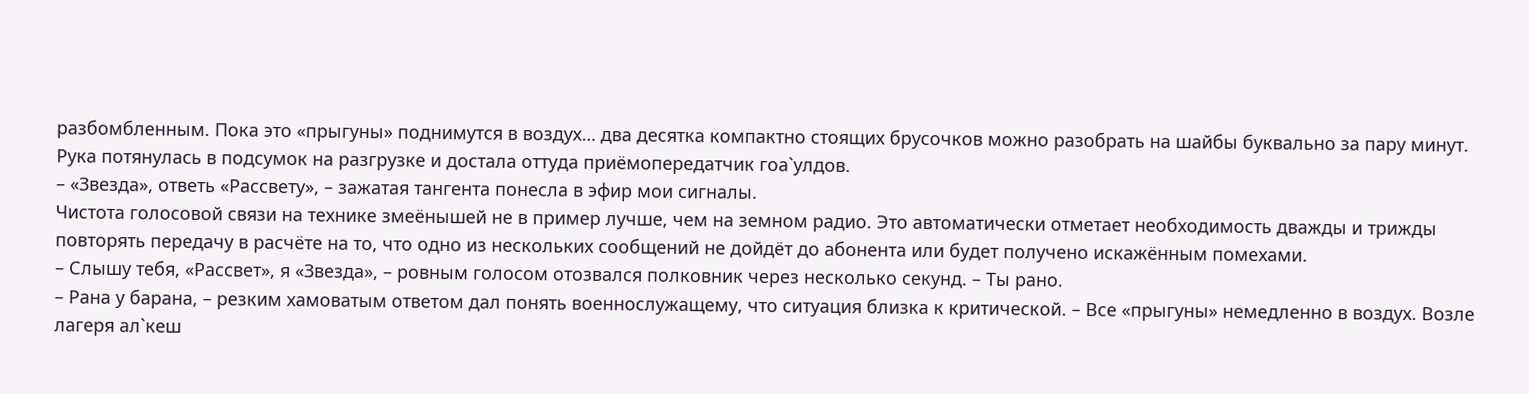разбомбленным. Пока это «прыгуны» поднимутся в воздух… два десятка компактно стоящих брусочков можно разобрать на шайбы буквально за пару минут.
Рука потянулась в подсумок на разгрузке и достала оттуда приёмопередатчик гоа`улдов.
– «Звезда», ответь «Рассвету», – зажатая тангента понесла в эфир мои сигналы.
Чистота голосовой связи на технике змеёнышей не в пример лучше, чем на земном радио. Это автоматически отметает необходимость дважды и трижды повторять передачу в расчёте на то, что одно из нескольких сообщений не дойдёт до абонента или будет получено искажённым помехами.
– Слышу тебя, «Рассвет», я «Звезда», – ровным голосом отозвался полковник через несколько секунд. – Ты рано.
– Рана у барана, – резким хамоватым ответом дал понять военнослужащему, что ситуация близка к критической. – Все «прыгуны» немедленно в воздух. Возле лагеря ал`кеш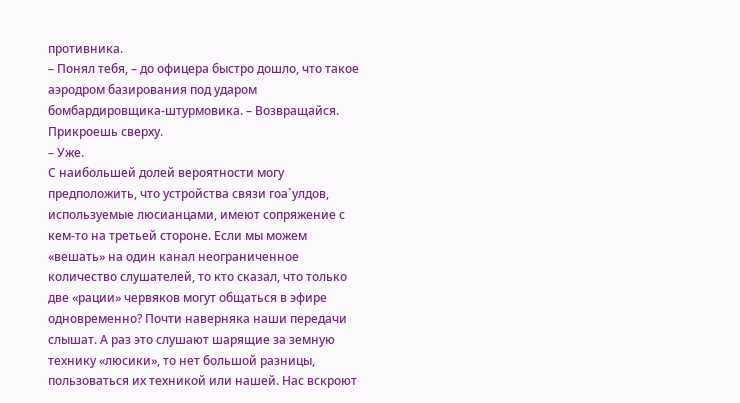противника.
– Понял тебя, – до офицера быстро дошло, что такое аэродром базирования под ударом бомбардировщика-штурмовика. – Возвращайся. Прикроешь сверху.
– Уже.
С наибольшей долей вероятности могу предположить, что устройства связи гоа`улдов, используемые люсианцами, имеют сопряжение с кем-то на третьей стороне. Если мы можем «вешать» на один канал неограниченное количество слушателей, то кто сказал, что только две «рации» червяков могут общаться в эфире одновременно? Почти наверняка наши передачи слышат. А раз это слушают шарящие за земную технику «люсики», то нет большой разницы, пользоваться их техникой или нашей. Нас вскроют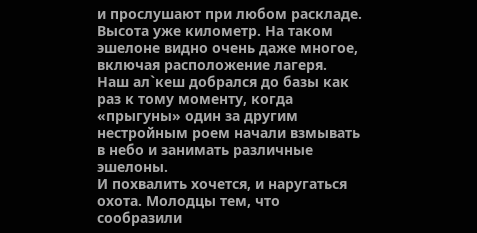и прослушают при любом раскладе.
Высота уже километр. На таком эшелоне видно очень даже многое, включая расположение лагеря.
Наш ал`кеш добрался до базы как раз к тому моменту, когда «прыгуны» один за другим нестройным роем начали взмывать в небо и занимать различные эшелоны.
И похвалить хочется, и наругаться охота. Молодцы тем, что сообразили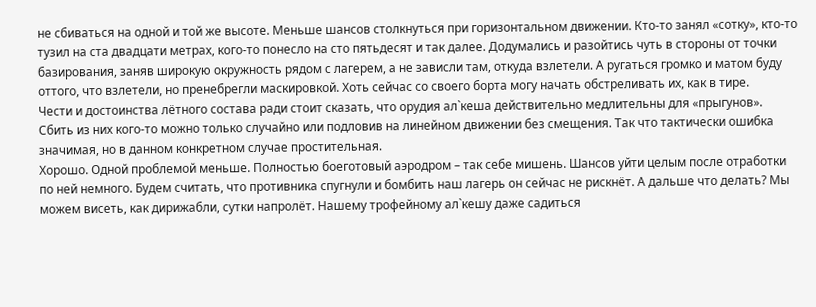не сбиваться на одной и той же высоте. Меньше шансов столкнуться при горизонтальном движении. Кто-то занял «сотку», кто-то тузил на ста двадцати метрах, кого-то понесло на сто пятьдесят и так далее. Додумались и разойтись чуть в стороны от точки базирования, заняв широкую окружность рядом с лагерем, а не зависли там, откуда взлетели. А ругаться громко и матом буду оттого, что взлетели, но пренебрегли маскировкой. Хоть сейчас со своего борта могу начать обстреливать их, как в тире.
Чести и достоинства лётного состава ради стоит сказать, что орудия ал`кеша действительно медлительны для «прыгунов». Сбить из них кого-то можно только случайно или подловив на линейном движении без смещения. Так что тактически ошибка значимая, но в данном конкретном случае простительная.
Хорошо. Одной проблемой меньше. Полностью боеготовый аэродром – так себе мишень. Шансов уйти целым после отработки по ней немного. Будем считать, что противника спугнули и бомбить наш лагерь он сейчас не рискнёт. А дальше что делать? Мы можем висеть, как дирижабли, сутки напролёт. Нашему трофейному ал`кешу даже садиться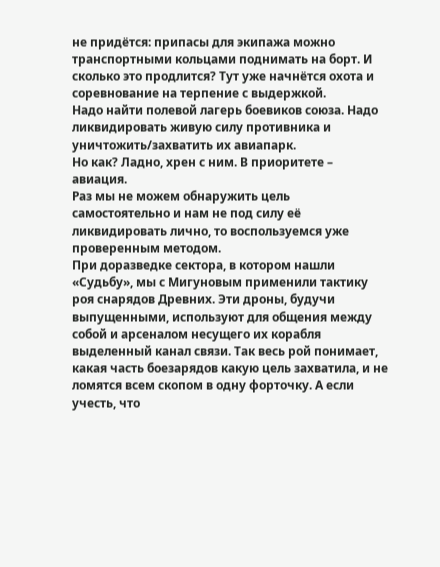не придётся: припасы для экипажа можно транспортными кольцами поднимать на борт. И сколько это продлится? Тут уже начнётся охота и соревнование на терпение с выдержкой.
Надо найти полевой лагерь боевиков союза. Надо ликвидировать живую силу противника и уничтожить/захватить их авиапарк.
Но как? Ладно, хрен с ним. В приоритете – авиация.
Раз мы не можем обнаружить цель самостоятельно и нам не под силу её ликвидировать лично, то воспользуемся уже проверенным методом.
При доразведке сектора, в котором нашли «Судьбу», мы с Мигуновым применили тактику роя снарядов Древних. Эти дроны, будучи выпущенными, используют для общения между собой и арсеналом несущего их корабля выделенный канал связи. Так весь рой понимает, какая часть боезарядов какую цель захватила, и не ломятся всем скопом в одну форточку. А если учесть, что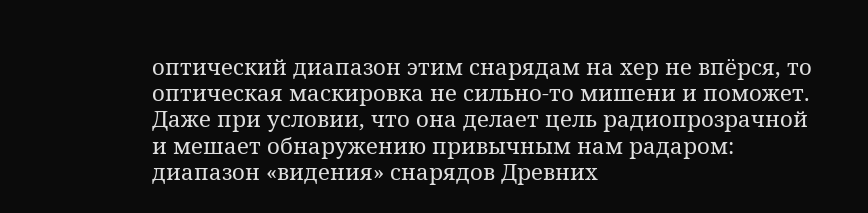оптический диапазон этим снарядам на хер не впёрся, то оптическая маскировка не сильно-то мишени и поможет. Даже при условии, что она делает цель радиопрозрачной и мешает обнаружению привычным нам радаром: диапазон «видения» снарядов Древних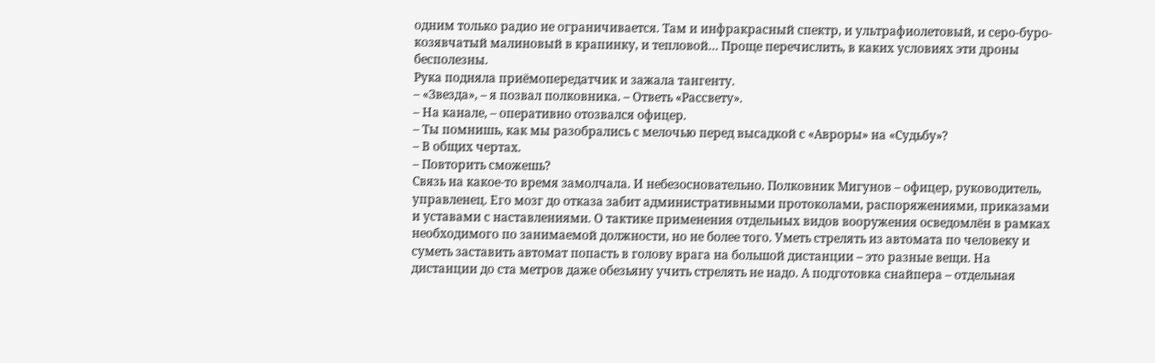одним только радио не ограничивается. Там и инфракрасный спектр, и ультрафиолетовый, и серо-буро-козявчатый малиновый в крапинку, и тепловой… Проще перечислить, в каких условиях эти дроны бесполезны.
Рука подняла приёмопередатчик и зажала тангенту.
– «Звезда», – я позвал полковника. – Ответь «Рассвету».
– На канале, – оперативно отозвался офицер.
– Ты помнишь, как мы разобрались с мелочью перед высадкой с «Авроры» на «Судьбу»?
– В общих чертах.
– Повторить сможешь?
Связь на какое-то время замолчала. И небезосновательно. Полковник Мигунов – офицер, руководитель, управленец. Его мозг до отказа забит административными протоколами, распоряжениями, приказами и уставами с наставлениями. О тактике применения отдельных видов вооружения осведомлён в рамках необходимого по занимаемой должности, но не более того. Уметь стрелять из автомата по человеку и суметь заставить автомат попасть в голову врага на большой дистанции – это разные вещи. На дистанции до ста метров даже обезьяну учить стрелять не надо. А подготовка снайпера – отдельная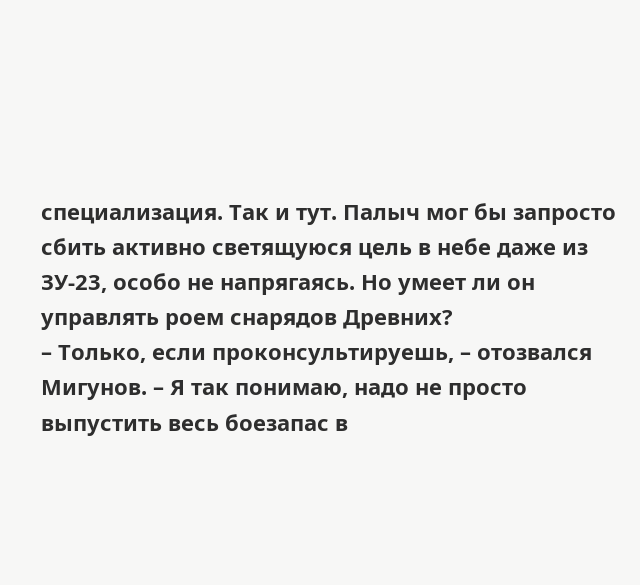специализация. Так и тут. Палыч мог бы запросто сбить активно светящуюся цель в небе даже из ЗУ-23, особо не напрягаясь. Но умеет ли он управлять роем снарядов Древних?
– Только, если проконсультируешь, – отозвался Мигунов. – Я так понимаю, надо не просто выпустить весь боезапас в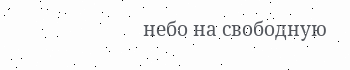небо на свободную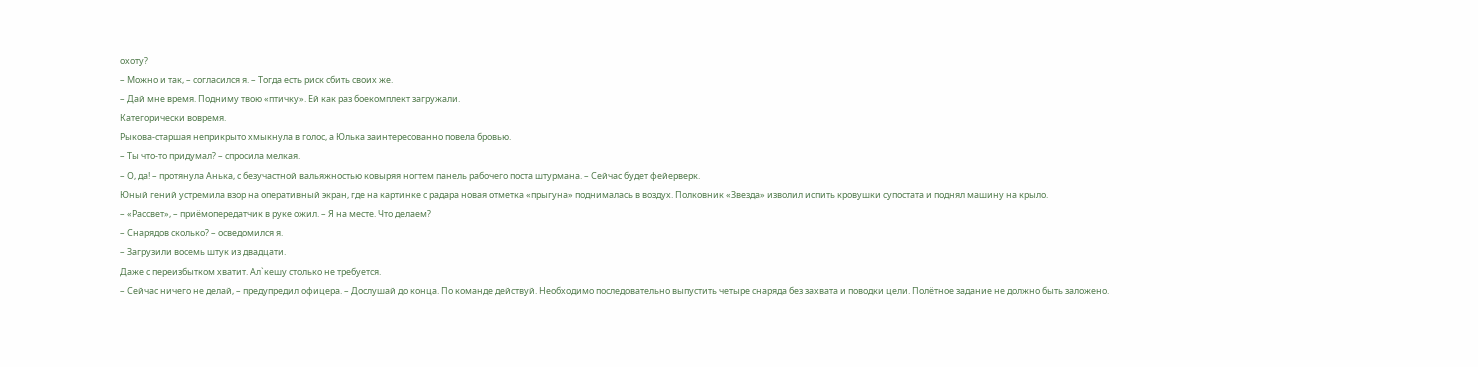охоту?
– Можно и так, – согласился я. – Тогда есть риск сбить своих же.
– Дай мне время. Подниму твою «птичку». Ей как раз боекомплект загружали.
Категорически вовремя.
Рыкова-старшая неприкрыто хмыкнула в голос, а Юлька заинтересованно повела бровью.
– Ты что-то придумал? – спросила мелкая.
– О, да! – протянула Анька, с безучастной вальяжностью ковыряя ногтем панель рабочего поста штурмана. – Сейчас будет фейерверк.
Юный гений устремила взор на оперативный экран, где на картинке с радара новая отметка «прыгуна» поднималась в воздух. Полковник «Звезда» изволил испить кровушки супостата и поднял машину на крыло.
– «Рассвет», – приёмопередатчик в руке ожил. – Я на месте. Что делаем?
– Снарядов сколько? – осведомился я.
– Загрузили восемь штук из двадцати.
Даже с переизбытком хватит. Ал`кешу столько не требуется.
– Сейчас ничего не делай, – предупредил офицера. – Дослушай до конца. По команде действуй. Необходимо последовательно выпустить четыре снаряда без захвата и поводки цели. Полётное задание не должно быть заложено.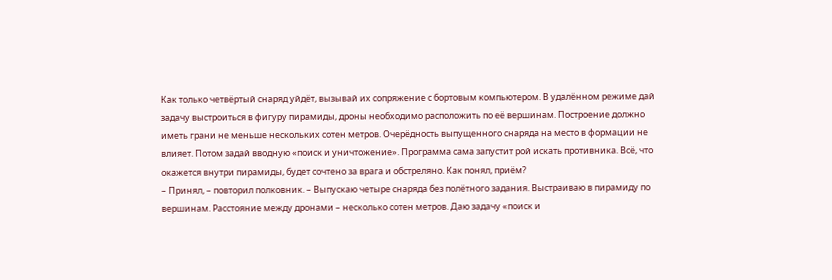Как только четвёртый снаряд уйдёт, вызывай их сопряжение с бортовым компьютером. В удалённом режиме дай задачу выстроиться в фигуру пирамиды, дроны необходимо расположить по её вершинам. Построение должно иметь грани не меньше нескольких сотен метров. Очерёдность выпущенного снаряда на место в формации не влияет. Потом задай вводную «поиск и уничтожение». Программа сама запустит рой искать противника. Всё, что окажется внутри пирамиды, будет сочтено за врага и обстреляно. Как понял, приём?
– Принял, – повторил полковник. – Выпускаю четыре снаряда без полётного задания. Выстраиваю в пирамиду по вершинам. Расстояние между дронами – несколько сотен метров. Даю задачу «поиск и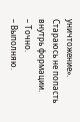уничтожение». Стараюсь не попасть внутрь формации.
– Точно.
– Выполняю.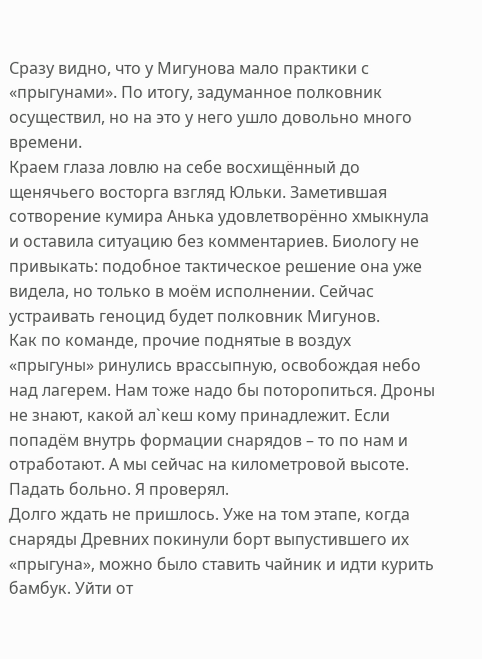Сразу видно, что у Мигунова мало практики с «прыгунами». По итогу, задуманное полковник осуществил, но на это у него ушло довольно много времени.
Краем глаза ловлю на себе восхищённый до щенячьего восторга взгляд Юльки. Заметившая сотворение кумира Анька удовлетворённо хмыкнула и оставила ситуацию без комментариев. Биологу не привыкать: подобное тактическое решение она уже видела, но только в моём исполнении. Сейчас устраивать геноцид будет полковник Мигунов.
Как по команде, прочие поднятые в воздух «прыгуны» ринулись врассыпную, освобождая небо над лагерем. Нам тоже надо бы поторопиться. Дроны не знают, какой ал`кеш кому принадлежит. Если попадём внутрь формации снарядов – то по нам и отработают. А мы сейчас на километровой высоте. Падать больно. Я проверял.
Долго ждать не пришлось. Уже на том этапе, когда снаряды Древних покинули борт выпустившего их «прыгуна», можно было ставить чайник и идти курить бамбук. Уйти от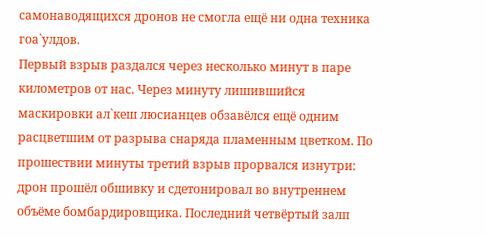самонаводящихся дронов не смогла ещё ни одна техника гоа`улдов.
Первый взрыв раздался через несколько минут в паре километров от нас. Через минуту лишившийся маскировки ал`кеш люсианцев обзавёлся ещё одним расцветшим от разрыва снаряда пламенным цветком. По прошествии минуты третий взрыв прорвался изнутри: дрон прошёл обшивку и сдетонировал во внутреннем объёме бомбардировщика. Последний четвёртый залп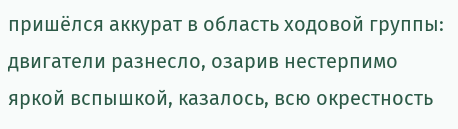пришёлся аккурат в область ходовой группы: двигатели разнесло, озарив нестерпимо яркой вспышкой, казалось, всю окрестность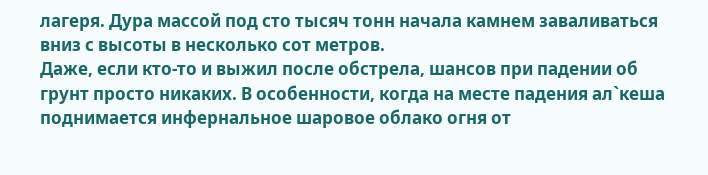лагеря. Дура массой под сто тысяч тонн начала камнем заваливаться вниз с высоты в несколько сот метров.
Даже, если кто-то и выжил после обстрела, шансов при падении об грунт просто никаких. В особенности, когда на месте падения ал`кеша поднимается инфернальное шаровое облако огня от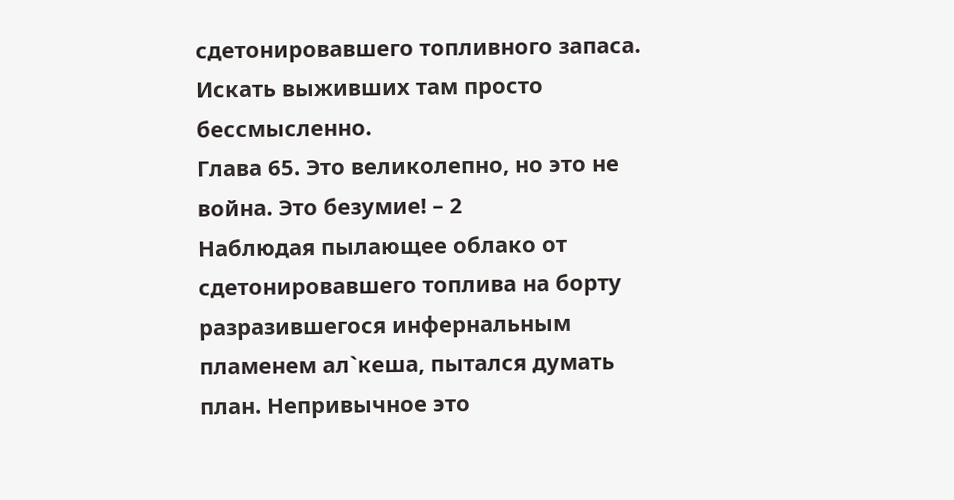сдетонировавшего топливного запаса. Искать выживших там просто бессмысленно.
Глава 65. Это великолепно, но это не война. Это безумие! – 2
Наблюдая пылающее облако от сдетонировавшего топлива на борту разразившегося инфернальным пламенем ал`кеша, пытался думать план. Непривычное это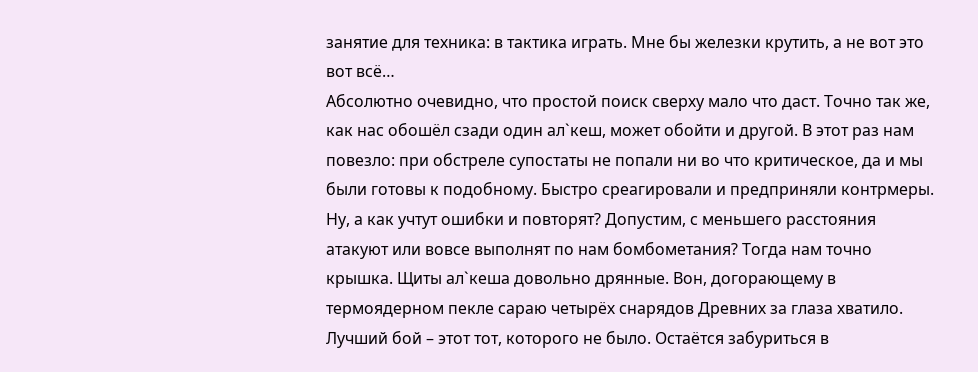занятие для техника: в тактика играть. Мне бы железки крутить, а не вот это вот всё…
Абсолютно очевидно, что простой поиск сверху мало что даст. Точно так же, как нас обошёл сзади один ал`кеш, может обойти и другой. В этот раз нам повезло: при обстреле супостаты не попали ни во что критическое, да и мы были готовы к подобному. Быстро среагировали и предприняли контрмеры. Ну, а как учтут ошибки и повторят? Допустим, с меньшего расстояния атакуют или вовсе выполнят по нам бомбометания? Тогда нам точно крышка. Щиты ал`кеша довольно дрянные. Вон, догорающему в термоядерном пекле сараю четырёх снарядов Древних за глаза хватило.
Лучший бой – этот тот, которого не было. Остаётся забуриться в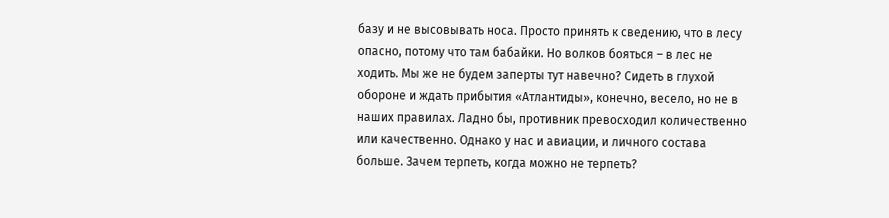базу и не высовывать носа. Просто принять к сведению, что в лесу опасно, потому что там бабайки. Но волков бояться – в лес не ходить. Мы же не будем заперты тут навечно? Сидеть в глухой обороне и ждать прибытия «Атлантиды», конечно, весело, но не в наших правилах. Ладно бы, противник превосходил количественно или качественно. Однако у нас и авиации, и личного состава больше. Зачем терпеть, когда можно не терпеть?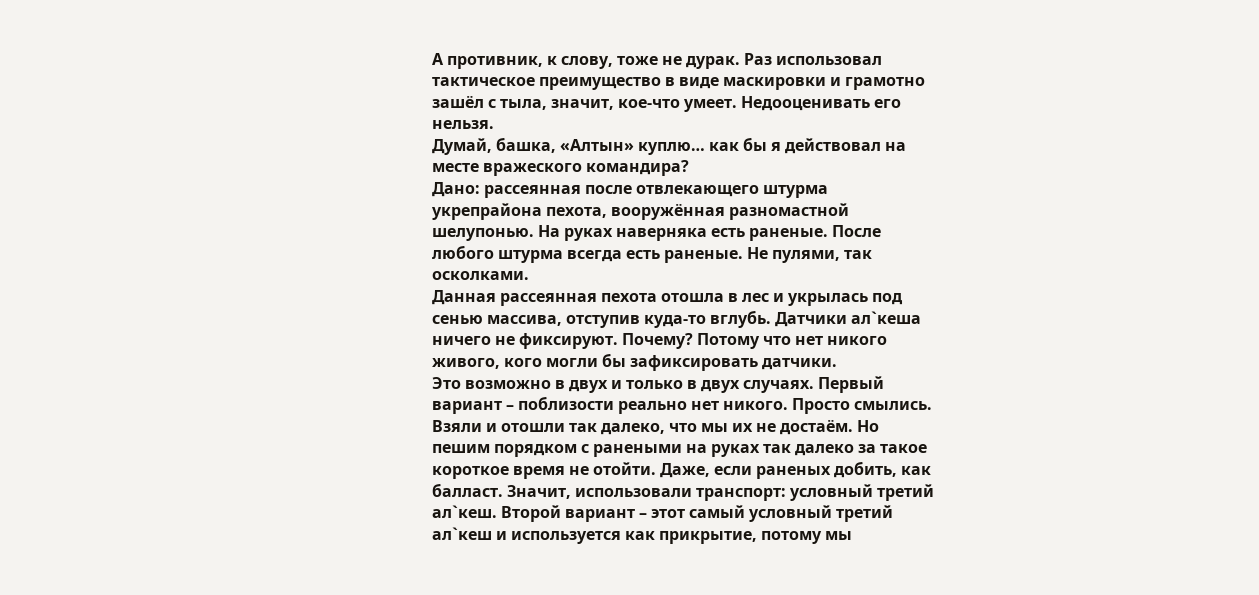А противник, к слову, тоже не дурак. Раз использовал тактическое преимущество в виде маскировки и грамотно зашёл с тыла, значит, кое-что умеет. Недооценивать его нельзя.
Думай, башка, «Алтын» куплю… как бы я действовал на месте вражеского командира?
Дано: рассеянная после отвлекающего штурма укрепрайона пехота, вооружённая разномастной шелупонью. На руках наверняка есть раненые. После любого штурма всегда есть раненые. Не пулями, так осколками.
Данная рассеянная пехота отошла в лес и укрылась под сенью массива, отступив куда-то вглубь. Датчики ал`кеша ничего не фиксируют. Почему? Потому что нет никого живого, кого могли бы зафиксировать датчики.
Это возможно в двух и только в двух случаях. Первый вариант – поблизости реально нет никого. Просто смылись. Взяли и отошли так далеко, что мы их не достаём. Но пешим порядком с ранеными на руках так далеко за такое короткое время не отойти. Даже, если раненых добить, как балласт. Значит, использовали транспорт: условный третий ал`кеш. Второй вариант – этот самый условный третий ал`кеш и используется как прикрытие, потому мы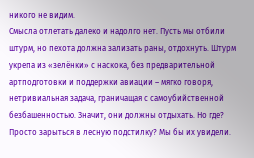никого не видим.
Смысла отлетать далеко и надолго нет. Пусть мы отбили штурм, но пехота должна зализать раны, отдохнуть. Штурм укрепа из «зелёнки» с наскока, без предварительной артподготовки и поддержки авиации – мягко говоря, нетривиальная задача, граничащая с самоубийственной безбашенностью. Значит, они должны отдыхать. Но где? Просто зарыться в лесную подстилку? Мы бы их увидели.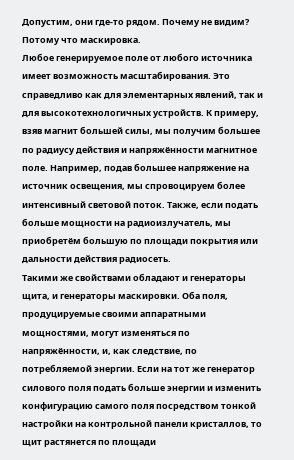Допустим, они где-то рядом. Почему не видим? Потому что маскировка.
Любое генерируемое поле от любого источника имеет возможность масштабирования. Это справедливо как для элементарных явлений, так и для высокотехнологичных устройств. К примеру, взяв магнит большей силы, мы получим большее по радиусу действия и напряжённости магнитное поле. Например, подав большее напряжение на источник освещения, мы спровоцируем более интенсивный световой поток. Также, если подать больше мощности на радиоизлучатель, мы приобретём большую по площади покрытия или дальности действия радиосеть.
Такими же свойствами обладают и генераторы щита, и генераторы маскировки. Оба поля, продуцируемые своими аппаратными мощностями, могут изменяться по напряжённости, и, как следствие, по потребляемой энергии. Если на тот же генератор силового поля подать больше энергии и изменить конфигурацию самого поля посредством тонкой настройки на контрольной панели кристаллов, то щит растянется по площади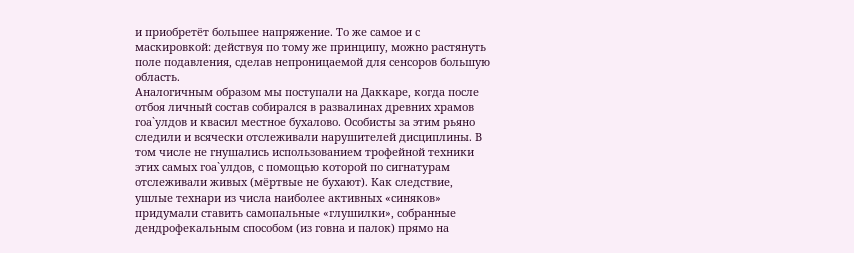и приобретёт большее напряжение. То же самое и с маскировкой: действуя по тому же принципу, можно растянуть поле подавления, сделав непроницаемой для сенсоров большую область.
Аналогичным образом мы поступали на Даккаре, когда после отбоя личный состав собирался в развалинах древних храмов гоа`улдов и квасил местное бухалово. Особисты за этим рьяно следили и всячески отслеживали нарушителей дисциплины. В том числе не гнушались использованием трофейной техники этих самых гоа`улдов, с помощью которой по сигнатурам отслеживали живых (мёртвые не бухают). Как следствие, ушлые технари из числа наиболее активных «синяков» придумали ставить самопальные «глушилки», собранные дендрофекальным способом (из говна и палок) прямо на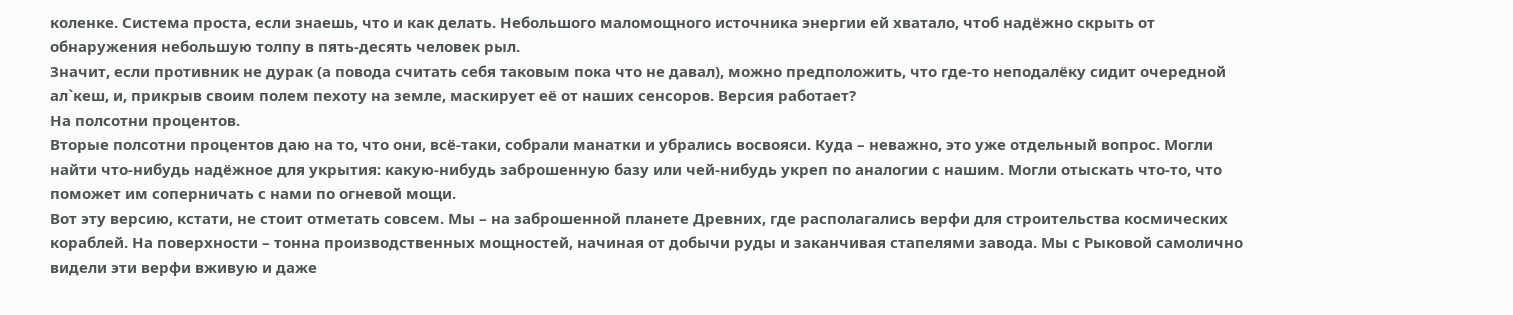коленке. Система проста, если знаешь, что и как делать. Небольшого маломощного источника энергии ей хватало, чтоб надёжно скрыть от обнаружения небольшую толпу в пять-десять человек рыл.
Значит, если противник не дурак (а повода считать себя таковым пока что не давал), можно предположить, что где-то неподалёку сидит очередной ал`кеш, и, прикрыв своим полем пехоту на земле, маскирует её от наших сенсоров. Версия работает?
На полсотни процентов.
Вторые полсотни процентов даю на то, что они, всё-таки, собрали манатки и убрались восвояси. Куда – неважно, это уже отдельный вопрос. Могли найти что-нибудь надёжное для укрытия: какую-нибудь заброшенную базу или чей-нибудь укреп по аналогии с нашим. Могли отыскать что-то, что поможет им соперничать с нами по огневой мощи.
Вот эту версию, кстати, не стоит отметать совсем. Мы – на заброшенной планете Древних, где располагались верфи для строительства космических кораблей. На поверхности – тонна производственных мощностей, начиная от добычи руды и заканчивая стапелями завода. Мы с Рыковой самолично видели эти верфи вживую и даже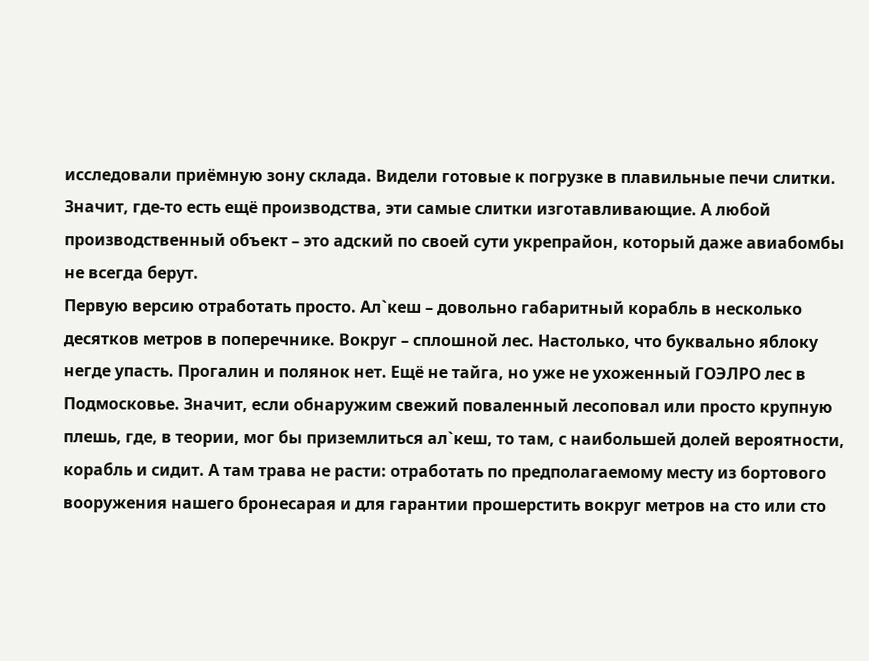исследовали приёмную зону склада. Видели готовые к погрузке в плавильные печи слитки. Значит, где-то есть ещё производства, эти самые слитки изготавливающие. А любой производственный объект – это адский по своей сути укрепрайон, который даже авиабомбы не всегда берут.
Первую версию отработать просто. Ал`кеш – довольно габаритный корабль в несколько десятков метров в поперечнике. Вокруг – сплошной лес. Настолько, что буквально яблоку негде упасть. Прогалин и полянок нет. Ещё не тайга, но уже не ухоженный ГОЭЛРО лес в Подмосковье. Значит, если обнаружим свежий поваленный лесоповал или просто крупную плешь, где, в теории, мог бы приземлиться ал`кеш, то там, с наибольшей долей вероятности, корабль и сидит. А там трава не расти: отработать по предполагаемому месту из бортового вооружения нашего бронесарая и для гарантии прошерстить вокруг метров на сто или сто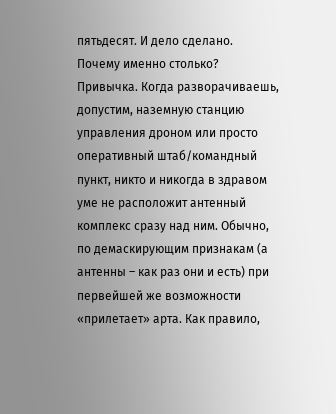пятьдесят. И дело сделано.
Почему именно столько? Привычка. Когда разворачиваешь, допустим, наземную станцию управления дроном или просто оперативный штаб/командный пункт, никто и никогда в здравом уме не расположит антенный комплекс сразу над ним. Обычно, по демаскирующим признакам (а антенны – как раз они и есть) при первейшей же возможности «прилетает» арта. Как правило,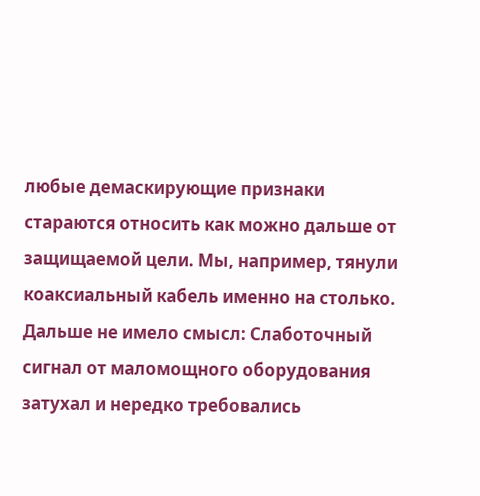любые демаскирующие признаки стараются относить как можно дальше от защищаемой цели. Мы, например, тянули коаксиальный кабель именно на столько. Дальше не имело смысл: Слаботочный сигнал от маломощного оборудования затухал и нередко требовались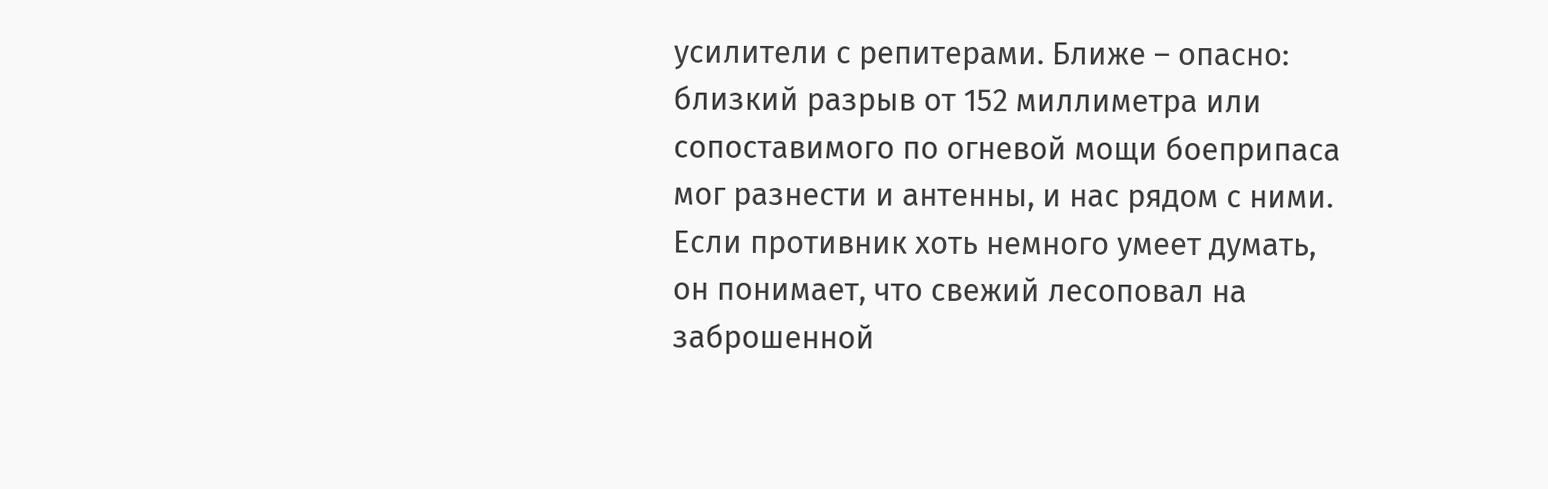усилители с репитерами. Ближе – опасно: близкий разрыв от 152 миллиметра или сопоставимого по огневой мощи боеприпаса мог разнести и антенны, и нас рядом с ними.
Если противник хоть немного умеет думать, он понимает, что свежий лесоповал на заброшенной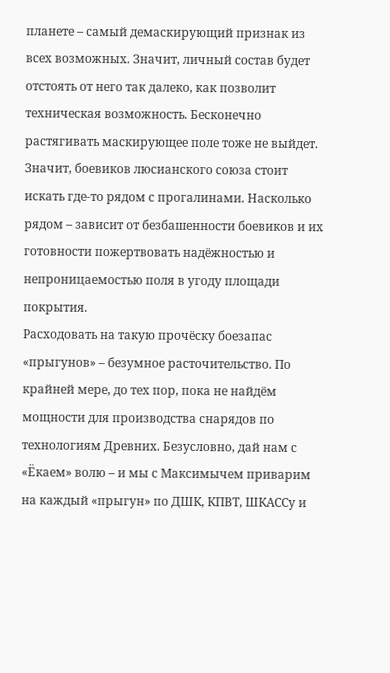планете – самый демаскирующий признак из всех возможных. Значит, личный состав будет отстоять от него так далеко, как позволит техническая возможность. Бесконечно растягивать маскирующее поле тоже не выйдет. Значит, боевиков люсианского союза стоит искать где-то рядом с прогалинами. Насколько рядом – зависит от безбашенности боевиков и их готовности пожертвовать надёжностью и непроницаемостью поля в угоду площади покрытия.
Расходовать на такую прочёску боезапас «прыгунов» – безумное расточительство. По крайней мере, до тех пор, пока не найдём мощности для производства снарядов по технологиям Древних. Безусловно, дай нам с «Ёкаем» волю – и мы с Максимычем приварим на каждый «прыгун» по ДШК, КПВТ, ШКАССу и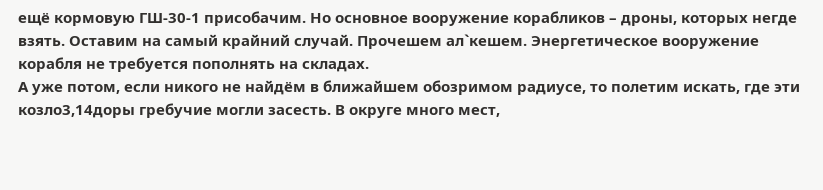ещё кормовую ГШ-30-1 присобачим. Но основное вооружение корабликов – дроны, которых негде взять. Оставим на самый крайний случай. Прочешем ал`кешем. Энергетическое вооружение корабля не требуется пополнять на складах.
А уже потом, если никого не найдём в ближайшем обозримом радиусе, то полетим искать, где эти козло3,14доры гребучие могли засесть. В округе много мест,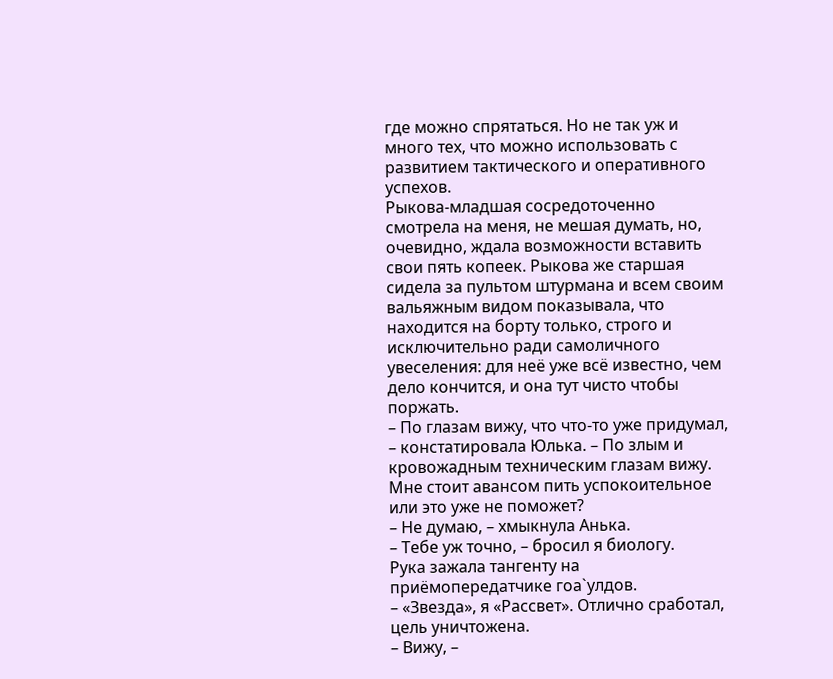где можно спрятаться. Но не так уж и много тех, что можно использовать с развитием тактического и оперативного успехов.
Рыкова-младшая сосредоточенно смотрела на меня, не мешая думать, но, очевидно, ждала возможности вставить свои пять копеек. Рыкова же старшая сидела за пультом штурмана и всем своим вальяжным видом показывала, что находится на борту только, строго и исключительно ради самоличного увеселения: для неё уже всё известно, чем дело кончится, и она тут чисто чтобы поржать.
– По глазам вижу, что что-то уже придумал, – констатировала Юлька. – По злым и кровожадным техническим глазам вижу. Мне стоит авансом пить успокоительное или это уже не поможет?
– Не думаю, – хмыкнула Анька.
– Тебе уж точно, – бросил я биологу.
Рука зажала тангенту на приёмопередатчике гоа`улдов.
– «Звезда», я «Рассвет». Отлично сработал, цель уничтожена.
– Вижу, –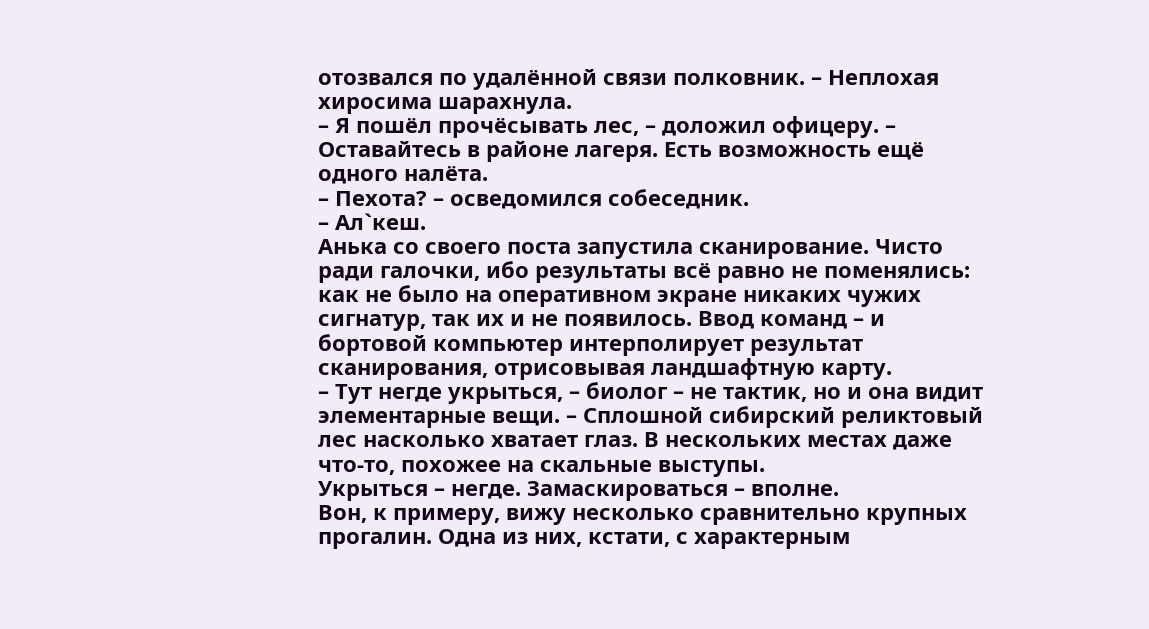отозвался по удалённой связи полковник. – Неплохая хиросима шарахнула.
– Я пошёл прочёсывать лес, – доложил офицеру. – Оставайтесь в районе лагеря. Есть возможность ещё одного налёта.
– Пехота? – осведомился собеседник.
– Ал`кеш.
Анька со своего поста запустила сканирование. Чисто ради галочки, ибо результаты всё равно не поменялись: как не было на оперативном экране никаких чужих сигнатур, так их и не появилось. Ввод команд – и бортовой компьютер интерполирует результат сканирования, отрисовывая ландшафтную карту.
– Тут негде укрыться, – биолог – не тактик, но и она видит элементарные вещи. – Сплошной сибирский реликтовый лес насколько хватает глаз. В нескольких местах даже что-то, похожее на скальные выступы.
Укрыться – негде. Замаскироваться – вполне.
Вон, к примеру, вижу несколько сравнительно крупных прогалин. Одна из них, кстати, с характерным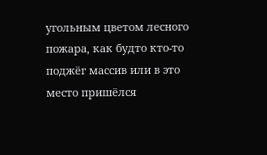угольным цветом лесного пожара, как будто кто-то поджёг массив или в это место пришёлся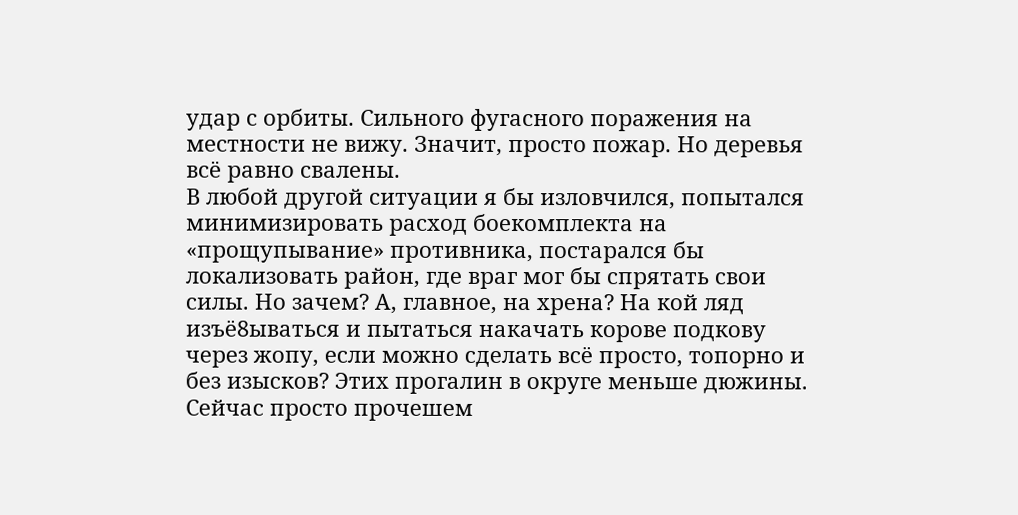удар с орбиты. Сильного фугасного поражения на местности не вижу. Значит, просто пожар. Но деревья всё равно свалены.
В любой другой ситуации я бы изловчился, попытался минимизировать расход боекомплекта на «прощупывание» противника, постарался бы локализовать район, где враг мог бы спрятать свои силы. Но зачем? А, главное, на хрена? На кой ляд изъё8ываться и пытаться накачать корове подкову через жопу, если можно сделать всё просто, топорно и без изысков? Этих прогалин в округе меньше дюжины. Сейчас просто прочешем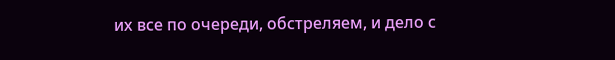их все по очереди, обстреляем, и дело с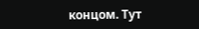концом. Тут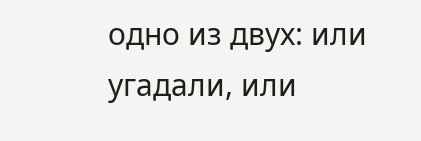одно из двух: или угадали, или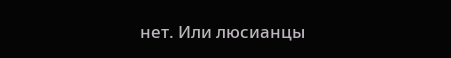нет. Или люсианцы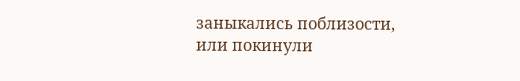заныкались поблизости, или покинули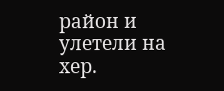район и улетели на хер.